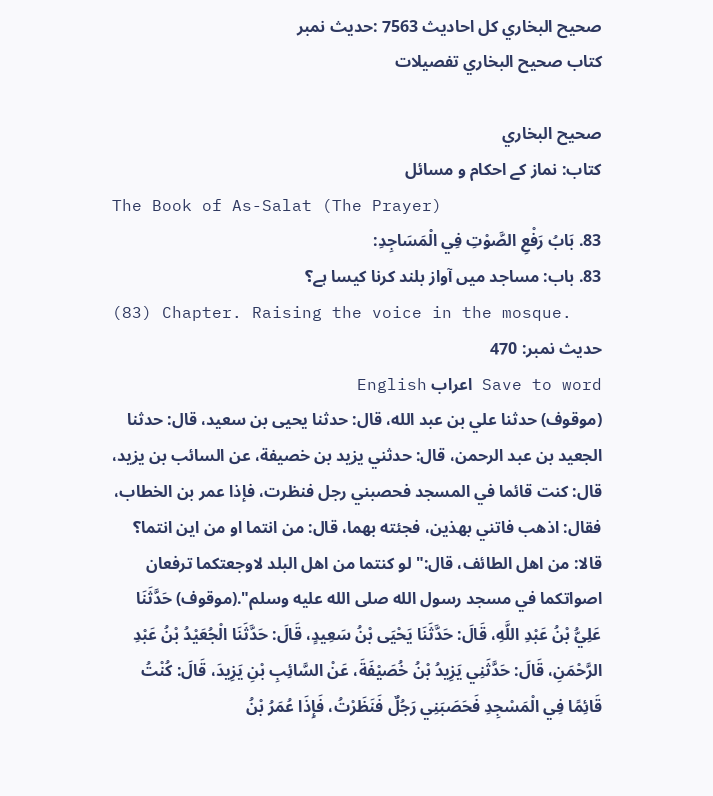صحيح البخاري کل احادیث 7563 :حدیث نمبر
کتاب صحيح البخاري تفصیلات

صحيح البخاري
کتاب: نماز کے احکام و مسائل
The Book of As-Salat (The Prayer)
83. بَابُ رَفْعِ الصَّوْتِ فِي الْمَسَاجِدِ:
83. باب: مساجد میں آواز بلند کرنا کیسا ہے؟
(83) Chapter. Raising the voice in the mosque.
حدیث نمبر: 470
Save to word اعراب English
(موقوف) حدثنا علي بن عبد الله، قال: حدثنا يحيى بن سعيد، قال: حدثنا الجعيد بن عبد الرحمن، قال: حدثني يزيد بن خصيفة، عن السائب بن يزيد، قال: كنت قائما في المسجد فحصبني رجل فنظرت، فإذا عمر بن الخطاب، فقال: اذهب فاتني بهذين، فجئته بهما، قال: من انتما او من اين انتما؟ قالا: من اهل الطائف، قال:" لو كنتما من اهل البلد لاوجعتكما ترفعان اصواتكما في مسجد رسول الله صلى الله عليه وسلم".(موقوف) حَدَّثَنَا عَلِيُّ بْنُ عَبْدِ اللَّهِ، قَالَ: حَدَّثَنَا يَحْيَى بْنُ سَعِيدٍ، قَالَ: حَدَّثَنَا الْجُعَيْدُ بْنُ عَبْدِ الرَّحْمَنِ، قَالَ: حَدَّثَنِي يَزِيدُ بْنُ خُصَيْفَةَ، عَنْ السَّائِبِ بْنِ يَزِيدَ، قَالَ: كُنْتُ قَائِمًا فِي الْمَسْجِدِ فَحَصَبَنِي رَجُلٌ فَنَظَرْتُ، فَإِذَا عُمَرُ بْنُ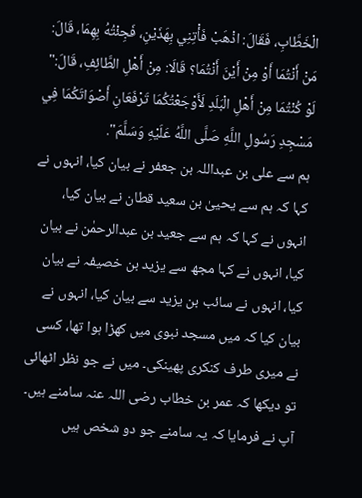الْخَطَّابِ، فَقَالَ: اذْهَبْ فَأْتِنِي بِهَذَيْنِ، فَجِئْتُهُ بِهِمَا، قَالَ: مَنْ أَنْتُمَا أَوْ مِنْ أَيْنَ أَنْتُمَا؟ قَالَا: مِنْ أَهْلِ الطَّائِفِ، قَالَ:" لَوْ كُنْتُمَا مِنْ أَهْلِ الْبَلَدِ لَأَوْجَعْتُكُمَا تَرْفَعَانِ أَصْوَاتَكُمَا فِي مَسْجِدِ رَسُولِ اللَّهِ صَلَّى اللَّهُ عَلَيْهِ وَسَلَّمَ".
ہم سے علی بن عبداللہ بن جعفر نے بیان کیا، انہوں نے کہا کہ ہم سے یحییٰ بن سعید قطان نے بیان کیا، انہوں نے کہا کہ ہم سے جعید بن عبدالرحمٰن نے بیان کیا، انہوں نے کہا مجھ سے یزید بن خصیفہ نے بیان کیا، انہوں نے سائب بن یزید سے بیان کیا، انہوں نے بیان کیا کہ میں مسجد نبوی میں کھڑا ہوا تھا، کسی نے میری طرف کنکری پھینکی۔ میں نے جو نظر اٹھائی تو دیکھا کہ عمر بن خطاب رضی اللہ عنہ سامنے ہیں۔ آپ نے فرمایا کہ یہ سامنے جو دو شخص ہیں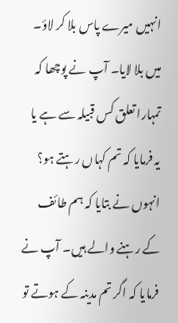انہیں میرے پاس بلا کر لاؤ۔ میں بلا لایا۔ آپ نے پوچھا کہ تمہارا تعلق کس قبیلہ سے ہے یا یہ فرمایا کہ تم کہاں رہتے ہو؟ انہوں نے بتایا کہ ہم طائف کے رہنے والے ہیں۔ آپ نے فرمایا کہ اگر تم مدینہ کے ہوتے تو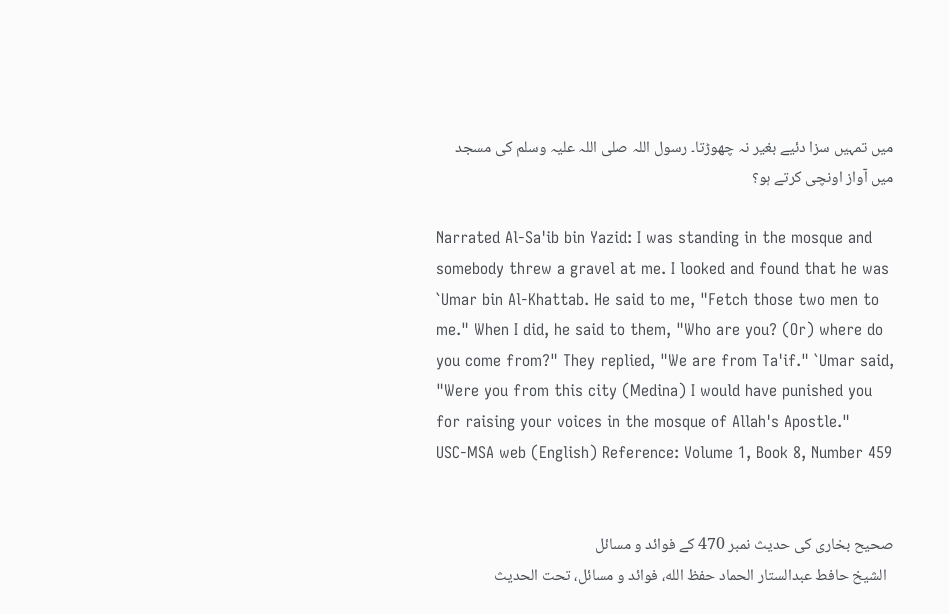میں تمہیں سزا دئیے بغیر نہ چھوڑتا۔ رسول اللہ صلی اللہ علیہ وسلم کی مسجد میں آواز اونچی کرتے ہو؟

Narrated Al-Sa'ib bin Yazid: I was standing in the mosque and somebody threw a gravel at me. I looked and found that he was `Umar bin Al-Khattab. He said to me, "Fetch those two men to me." When I did, he said to them, "Who are you? (Or) where do you come from?" They replied, "We are from Ta'if." `Umar said, "Were you from this city (Medina) I would have punished you for raising your voices in the mosque of Allah's Apostle."
USC-MSA web (English) Reference: Volume 1, Book 8, Number 459


صحیح بخاری کی حدیث نمبر 470 کے فوائد و مسائل
  الشيخ حافط عبدالستار الحماد حفظ الله، فوائد و مسائل، تحت الحديث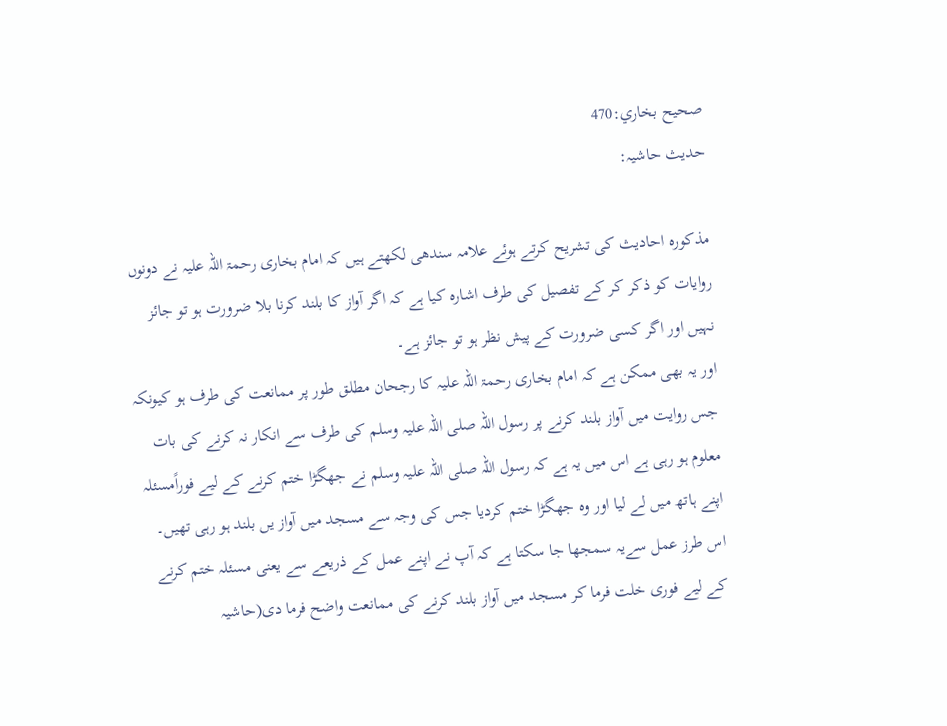صحيح بخاري:470
حدیث حاشیہ:

مذکورہ احادیث کی تشریح کرتے ہوئے علامہ سندھی لکھتے ہیں کہ امام بخاری رحمۃ اللہ علیہ نے دونوں روایات کو ذکر کر کے تفصیل کی طرف اشارہ کیا ہے کہ اگر آواز کا بلند کرنا بلا ضرورت ہو تو جائز نہیں اور اگر کسی ضرورت کے پیش نظر ہو تو جائز ہے۔
اور یہ بھی ممکن ہے کہ امام بخاری رحمۃ اللہ علیہ کا رجحان مطلق طور پر ممانعت کی طرف ہو کیونکہ جس روایت میں آواز بلند کرنے پر رسول اللہ صلی اللہ علیہ وسلم کی طرف سے انکار نہ کرنے کی بات معلوم ہو رہی ہے اس میں یہ ہے کہ رسول اللہ صلی اللہ علیہ وسلم نے جھگڑا ختم کرنے کے لیے فوراًمسئلہ اپنے ہاتھ میں لے لیا اور وہ جھگڑا ختم کردیا جس کی وجہ سے مسجد میں آواز یں بلند ہو رہی تھیں۔
اس طرز عمل سےیہ سمجھا جا سکتا ہے کہ آپ نے اپنے عمل کے ذریعے سے یعنی مسئلہ ختم کرنے کے لیے فوری خلت فرما کر مسجد میں آواز بلند کرنے کی ممانعت واضح فرما دی(حاشیہ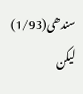سندھی(1/93)
لیکن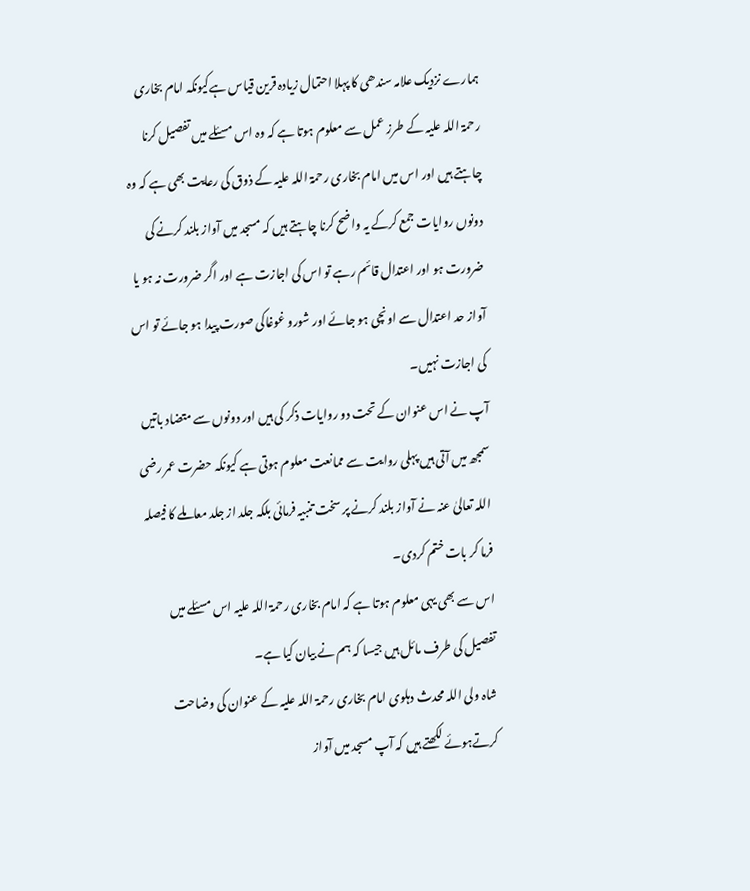ہمارے نزدیک علامہ سندھی کا پہلا احتمال زیادہ قرین قیاس ہےکیونکہ امام بخاری رحمۃ اللہ علیہ کے طرز عمل سے معلوم ہوتا ہے کہ وہ اس مسئلے میں تفصیل کرنا چاہتے ہیں اور اس میں امام بخاری رحمۃ اللہ علیہ کے ذوق کی رعایت بھی ہے کہ وہ دونوں روایات جمع کرکے یہ واضح کرنا چاہتے ہیں کہ مسجد میں آواز بلند کرنے کی ضرورت ہو اور اعتدال قائم رہے تو اس کی اجازت ہے اور اگر ضرورت نہ ہو یا آواز حد اعتدال سے اونچی ہو جائے اور شورو غوغاکی صورت پیدا ہو جائے تو اس کی اجازت نہیں۔
آپ نے اس عنوان کے تحت دو روایات ذکر کی ہیں اور دونوں سے متضاد باتیں سمجھ میں آتی ہیں پہلی روایت سے ممانعت معلوم ہوتی ہے کیونکہ حضرت عمر رضی اللہ تعالیٰ عنہ نے آواز بلند کرنے پر سخت تنبیہ فرمائی بلکہ جلد از جلد معاملے کا فیصلہ فرما کر بات ختم کردی۔
اس سے بھی یہی معلوم ہوتا ہے کہ امام بخاری رحمۃ اللہ علیہ اس مسئلے میں تفصیل کی طرف مائل ہیں جیسا کہ ہم نے بیان کیا ہے۔
شاہ ولی اللہ محدث دہلوی امام بخاری رحمۃ اللہ علیہ کے عنوان کی وضاحت کرتےہوئے لکھتے ہیں کہ آپ مسجد میں آواز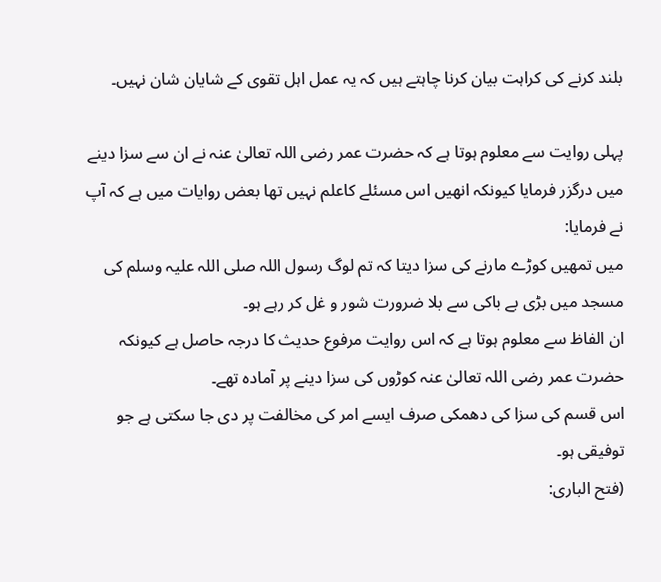بلند کرنے کی کراہت بیان کرنا چاہتے ہیں کہ یہ عمل اہل تقوی کے شایان شان نہیں۔

پہلی روایت سے معلوم ہوتا ہے کہ حضرت عمر رضی اللہ تعالیٰ عنہ نے ان سے سزا دینے میں درگزر فرمایا کیونکہ انھیں اس مسئلے کاعلم نہیں تھا بعض روایات میں ہے کہ آپ نے فرمایا:
میں تمھیں کوڑے مارنے کی سزا دیتا کہ تم لوگ رسول اللہ صلی اللہ علیہ وسلم کی مسجد میں بڑی بے باکی سے بلا ضرورت شور و غل کر رہے ہو۔
ان الفاظ سے معلوم ہوتا ہے کہ اس روایت مرفوع حدیث کا درجہ حاصل ہے کیونکہ حضرت عمر رضی اللہ تعالیٰ عنہ کوڑوں کی سزا دینے پر آمادہ تھے۔
اس قسم کی سزا کی دھمکی صرف ایسے امر کی مخالفت پر دی جا سکتی ہے جو توفیقی ہو۔
(فتح الباری: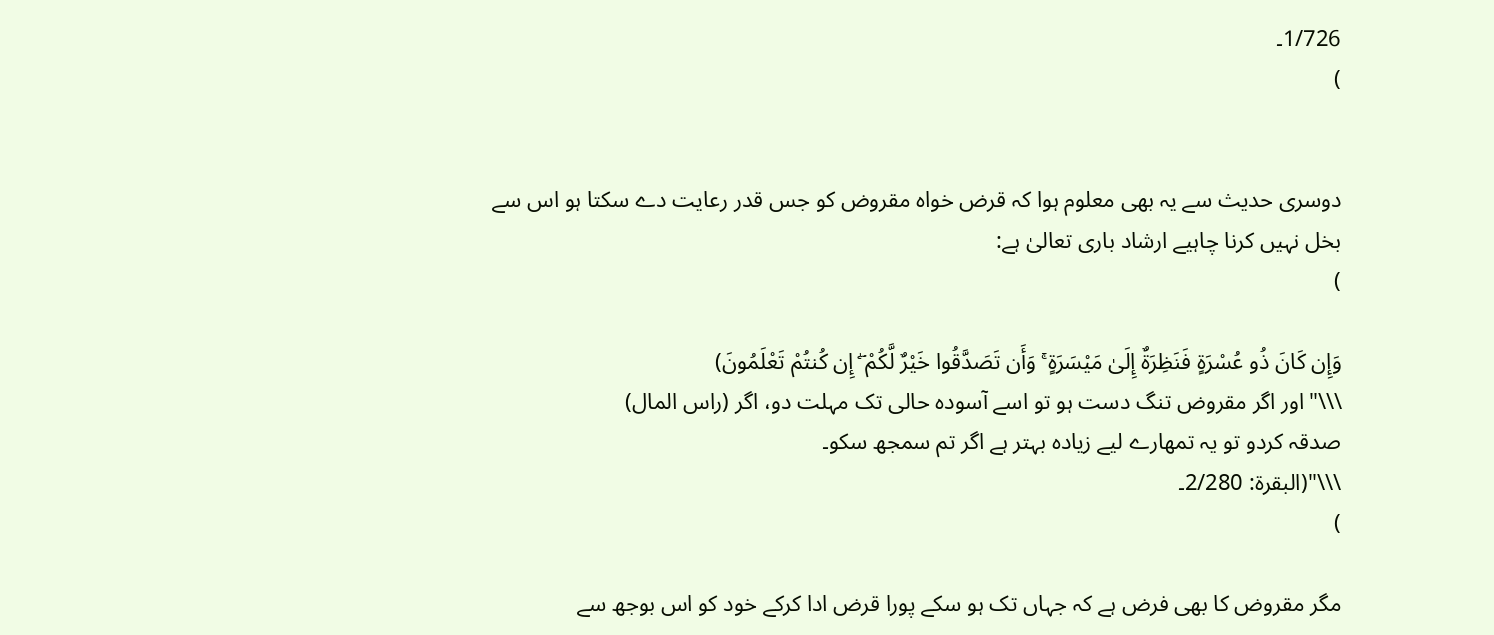1/726۔
)


دوسری حدیث سے یہ بھی معلوم ہوا کہ قرض خواہ مقروض کو جس قدر رعایت دے سکتا ہو اس سے بخل نہیں کرنا چاہیے ارشاد باری تعالیٰ ہے:
)

وَإِن كَانَ ذُو عُسْرَةٍ فَنَظِرَةٌ إِلَىٰ مَيْسَرَةٍ ۚ وَأَن تَصَدَّقُوا خَيْرٌ لَّكُمْ ۖ إِن كُنتُمْ تَعْلَمُونَ)
\\\"اور اگر مقروض تنگ دست ہو تو اسے آسودہ حالی تک مہلت دو، اگر (راس المال)
صدقہ کردو تو یہ تمھارے لیے زیادہ بہتر ہے اگر تم سمجھ سکو۔
\\\"(البقرۃ: 2/280۔
)

مگر مقروض کا بھی فرض ہے کہ جہاں تک ہو سکے پورا قرض ادا کرکے خود کو اس بوجھ سے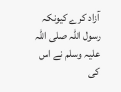آزاد کرے کیونکہ رسول اللہ صلی اللہ علیہ وسلم نے اس کی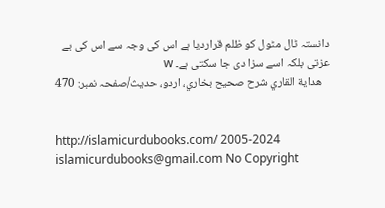دانستہ ٹال مٹول کو ظلم قراردیا ہے اس کی وجہ سے اس کی بے عزتی بلکہ اسے سزا دی جا سکتی ہے۔ w
   هداية القاري شرح صحيح بخاري، اردو، حدیث/صفحہ نمبر: 470


http://islamicurdubooks.com/ 2005-2024 islamicurdubooks@gmail.com No Copyright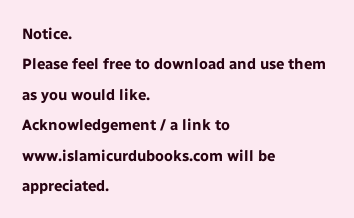Notice.
Please feel free to download and use them as you would like.
Acknowledgement / a link to www.islamicurdubooks.com will be appreciated.